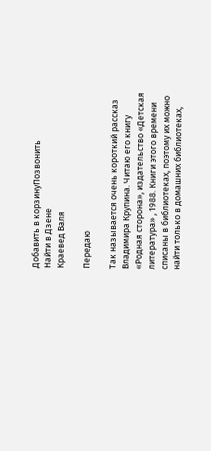Добавить в корзинуПозвонить
Найти в Дзене
Краевед Валя

Передаю

Так называется очень короткий рассказ Владимира Крупина. Читаю его книгу «Родная сторона», издательство «Детская литература» , 1988. Книги этого времени списаны в библиотеках, поэтому их можно найти только в домашних библиотеках,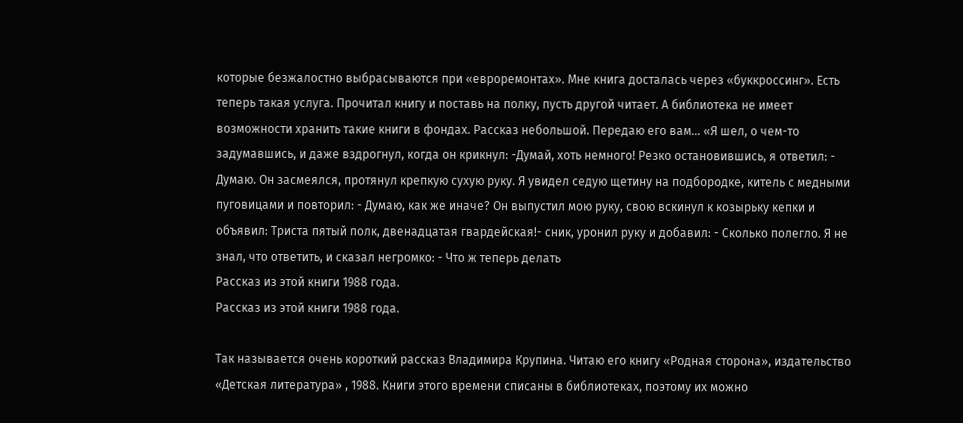которые безжалостно выбрасываются при «евроремонтах». Мне книга досталась через «буккроссинг». Есть теперь такая услуга. Прочитал книгу и поставь на полку, пусть другой читает. А библиотека не имеет возможности хранить такие книги в фондах. Рассказ небольшой. Передаю его вам… «Я шел, о чем-то задумавшись, и даже вздрогнул, когда он крикнул: -Думай, хоть немного! Резко остановившись, я ответил: - Думаю. Он засмеялся, протянул крепкую сухую руку. Я увидел седую щетину на подбородке, китель с медными пуговицами и повторил: - Думаю, как же иначе? Он выпустил мою руку, свою вскинул к козырьку кепки и объявил: Триста пятый полк, двенадцатая гвардейская!- сник, уронил руку и добавил: - Сколько полегло. Я не знал, что ответить, и сказал негромко: - Что ж теперь делать
Рассказ из этой книги 1988 года.
Рассказ из этой книги 1988 года.

Так называется очень короткий рассказ Владимира Крупина. Читаю его книгу «Родная сторона», издательство «Детская литература» , 1988. Книги этого времени списаны в библиотеках, поэтому их можно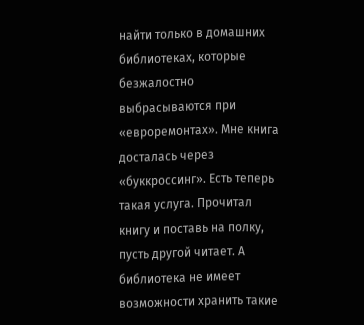найти только в домашних библиотеках, которые безжалостно выбрасываются при «евроремонтах». Мне книга досталась через «буккроссинг». Есть теперь такая услуга. Прочитал книгу и поставь на полку, пусть другой читает. А библиотека не имеет возможности хранить такие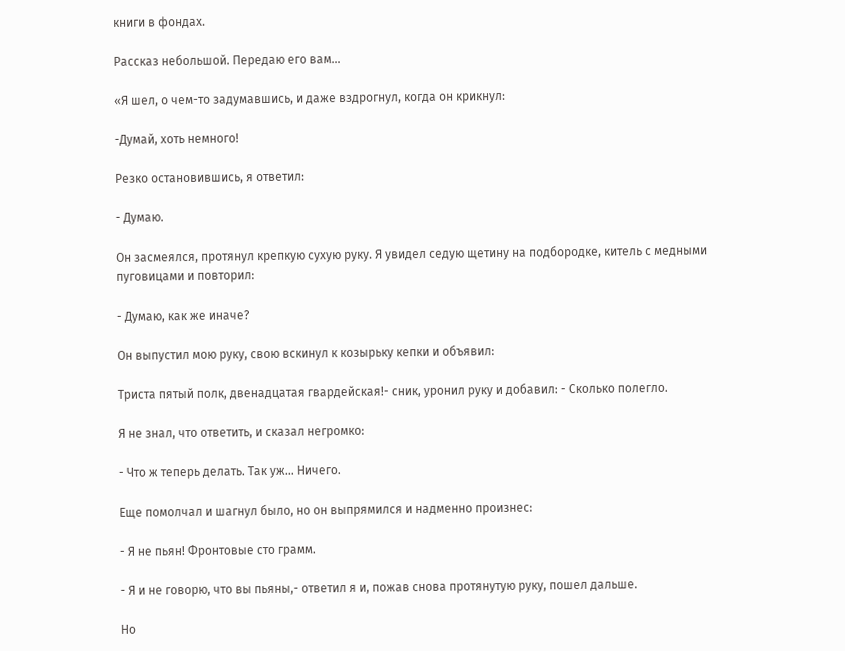книги в фондах.

Рассказ небольшой. Передаю его вам…

«Я шел, о чем-то задумавшись, и даже вздрогнул, когда он крикнул:

-Думай, хоть немного!

Резко остановившись, я ответил:

- Думаю.

Он засмеялся, протянул крепкую сухую руку. Я увидел седую щетину на подбородке, китель с медными пуговицами и повторил:

- Думаю, как же иначе?

Он выпустил мою руку, свою вскинул к козырьку кепки и объявил:

Триста пятый полк, двенадцатая гвардейская!- сник, уронил руку и добавил: - Сколько полегло.

Я не знал, что ответить, и сказал негромко:

- Что ж теперь делать. Так уж… Ничего.

Еще помолчал и шагнул было, но он выпрямился и надменно произнес:

- Я не пьян! Фронтовые сто грамм.

- Я и не говорю, что вы пьяны,- ответил я и, пожав снова протянутую руку, пошел дальше.

Но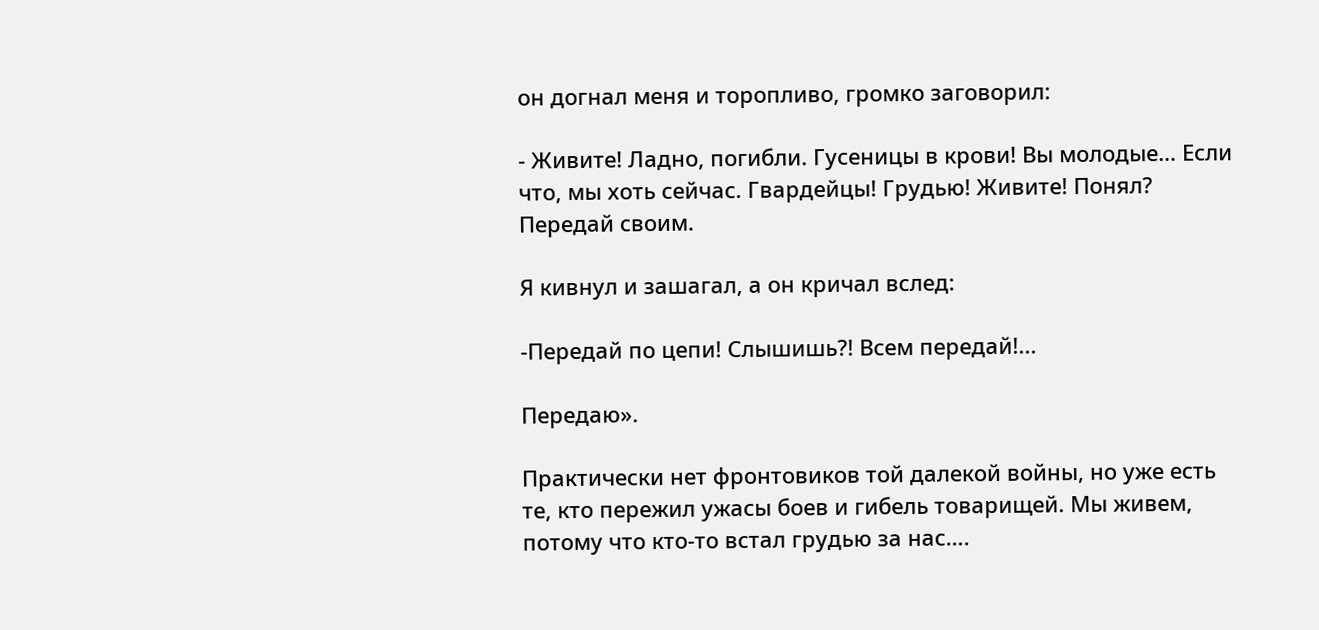он догнал меня и торопливо, громко заговорил:

- Живите! Ладно, погибли. Гусеницы в крови! Вы молодые… Если что, мы хоть сейчас. Гвардейцы! Грудью! Живите! Понял? Передай своим.

Я кивнул и зашагал, а он кричал вслед:

-Передай по цепи! Слышишь?! Всем передай!...

Передаю».

Практически нет фронтовиков той далекой войны, но уже есть те, кто пережил ужасы боев и гибель товарищей. Мы живем, потому что кто-то встал грудью за нас….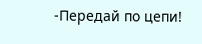-Передай по цепи!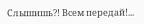Слышишь?! Всем передай!...